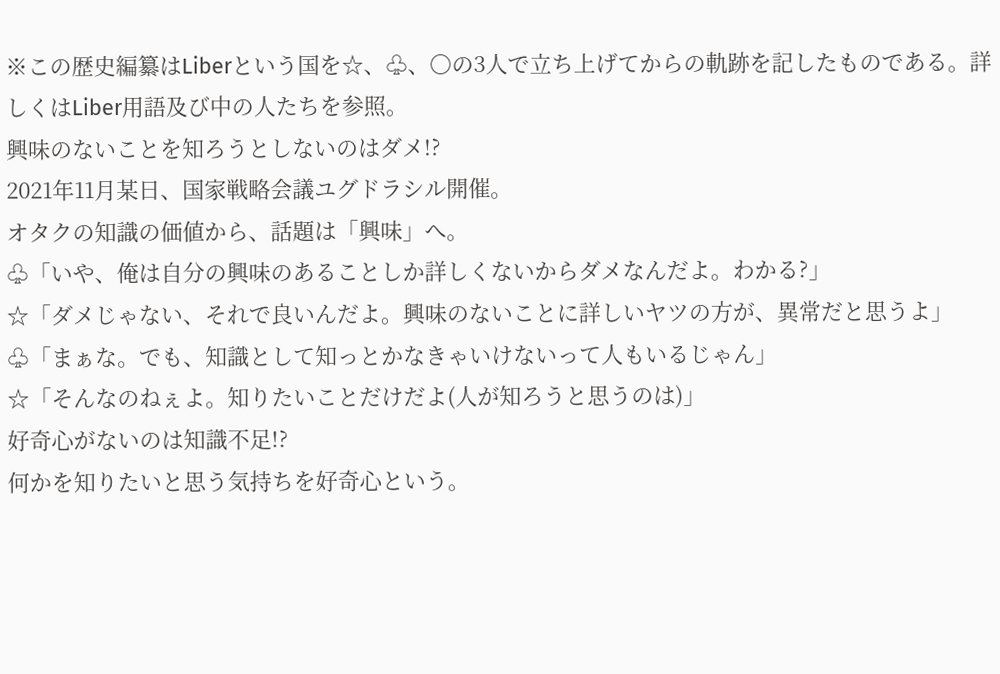※この歴史編纂はLiberという国を☆、♧、〇の3人で立ち上げてからの軌跡を記したものである。詳しくはLiber用語及び中の人たちを参照。
興味のないことを知ろうとしないのはダメ!?
2021年11月某日、国家戦略会議ユグドラシル開催。
オタクの知識の価値から、話題は「興味」へ。
♧「いや、俺は自分の興味のあることしか詳しくないからダメなんだよ。わかる?」
☆「ダメじゃない、それで良いんだよ。興味のないことに詳しいヤツの方が、異常だと思うよ」
♧「まぁな。でも、知識として知っとかなきゃいけないって人もいるじゃん」
☆「そんなのねぇよ。知りたいことだけだよ(人が知ろうと思うのは)」
好奇心がないのは知識不足!?
何かを知りたいと思う気持ちを好奇心という。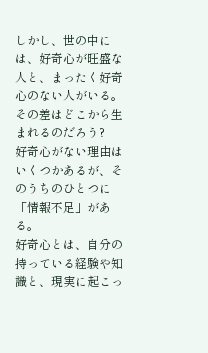しかし、世の中には、好奇心が旺盛な人と、まったく好奇心のない人がいる。その差はどこから生まれるのだろう?
好奇心がない理由はいくつかあるが、そのうちのひとつに「情報不足」がある。
好奇心とは、自分の持っている経験や知識と、現実に起こっ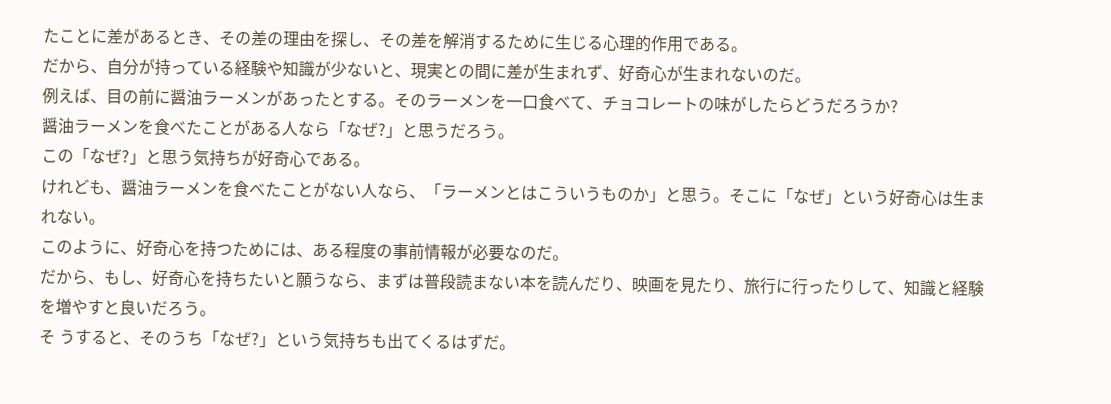たことに差があるとき、その差の理由を探し、その差を解消するために生じる心理的作用である。
だから、自分が持っている経験や知識が少ないと、現実との間に差が生まれず、好奇心が生まれないのだ。
例えば、目の前に醤油ラーメンがあったとする。そのラーメンを一口食べて、チョコレートの味がしたらどうだろうか?
醤油ラーメンを食べたことがある人なら「なぜ?」と思うだろう。
この「なぜ?」と思う気持ちが好奇心である。
けれども、醤油ラーメンを食べたことがない人なら、「ラーメンとはこういうものか」と思う。そこに「なぜ」という好奇心は生まれない。
このように、好奇心を持つためには、ある程度の事前情報が必要なのだ。
だから、もし、好奇心を持ちたいと願うなら、まずは普段読まない本を読んだり、映画を見たり、旅行に行ったりして、知識と経験を増やすと良いだろう。
そ うすると、そのうち「なぜ?」という気持ちも出てくるはずだ。